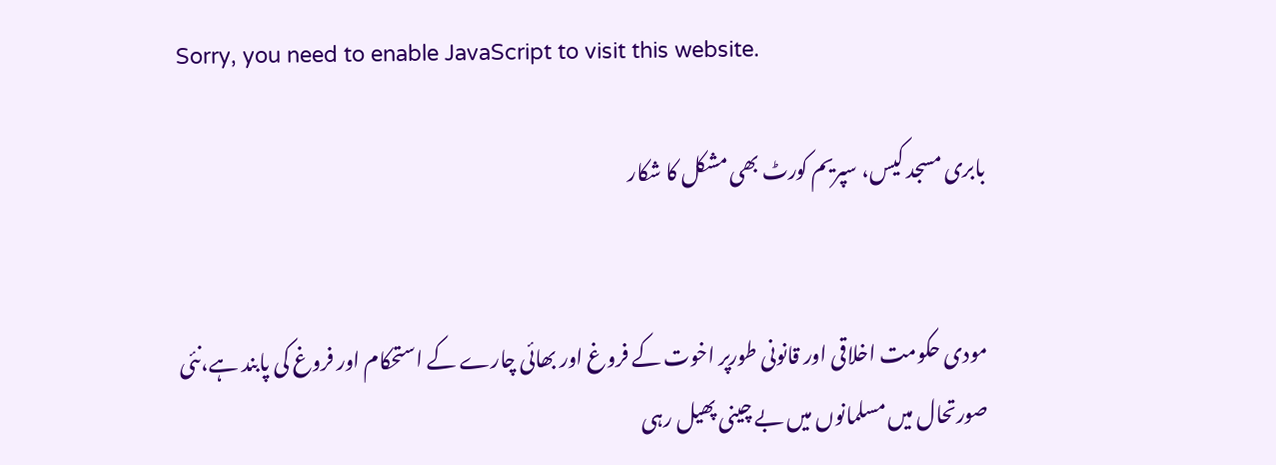Sorry, you need to enable JavaScript to visit this website.

بابری مسجد کیس، سپریم کورٹ بھی مشکل کا شکار


مودی حکومت اخلاقی اور قانونی طورپر اخوت کے فروغ اور بھائی چارے کے استحکام اور فروغ کی پابند ہے،نئی صورتحال میں مسلمانوں میں بے چینی پھیل رہی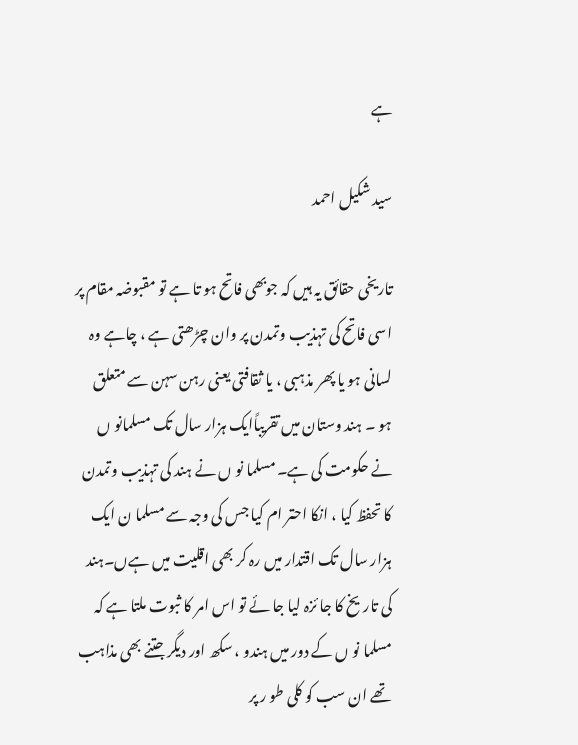ہے

سید شکیل احمد

تاریخی حقائق یہ ہیں کہ جوبھی فاتح ہو تا ہے تو مقبوضہ مقام پر اسی فاتح کی تہذیب وتمدن پر وان چڑھتی ہے ، چاہے وہ لسانی ہو یا پھر مذہبی ، یا ثقافتی یعنی رہن سہن سے متعلق ہو ۔ ہند وستان میں تقریباًایک ہزار سال تک مسلمانو ں نے حکومت کی ہے۔ مسلما نو ں نے ہند کی تہذیب وتمدن کا تحفظ کیا ، انکا احتر ام کیا جس کی وجہ سے مسلما ن ایک ہزار سال تک اقتدار میں رہ کر بھی اقلیت میں ہےں۔ہند کی تاریخ کا جا ئزہ لیا جا ئے تو اس امر کا ثبوت ملتا ہے کہ مسلما نو ں کے دور میں ہندو ، سکھ اور دیگر جتنے بھی مذاہب تھے ان سب کو کلی طو ر پر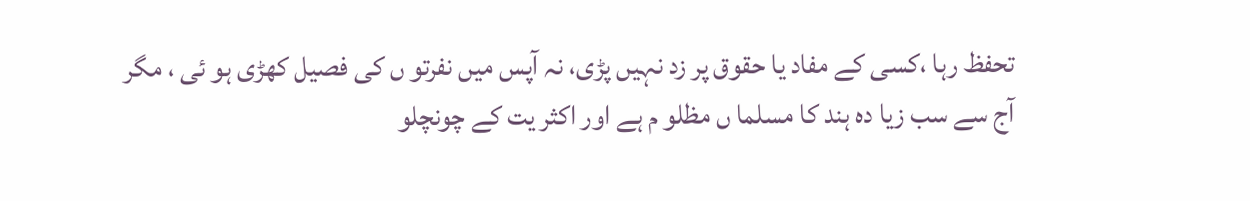تحفظ رہا ،کسی کے مفاد یا حقوق پر زد نہیں پڑی، نہ آپس میں نفرتو ں کی فصیل کھڑی ہو ئی ، مگر آج سے سب زیا دہ ہند کا مسلما ں مظلو م ہے اور اکثر یت کے چونچلو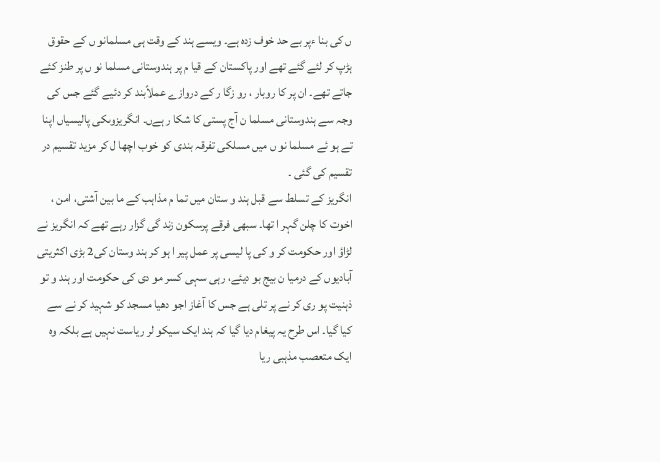ں کی بنا ءپر بے حد خوف زدہ ہے۔ ویسے ہند کے وقت ہی مسلمانو ں کے حقوق ہڑپ کر لئے گئے تھے اور پاکستان کے قیا م پر ہندوستانی مسلما نو ں پر طنز کئے جاتے تھے۔ ان پر کا روبار ، رو زگا ر کے دروازے عملاًبند کر دئیے گئے جس کی وجہ سے ہندوستانی مسلما ن آج پستی کا شکا ر ہےں۔ انگریزوںکی پالیسیاں اپنا تے ہو ئے مسلما نو ں میں مسلکی تفرقہ بندی کو خوب اچھا ل کر مزید تقسیم در تقسیم کی گئی ۔
انگریز کے تسلط سے قبل ہند و ستان میں تما م مذاہب کے ما بین آشتی، امن ، اخوت کا چلن گہر ا تھا۔ سبھی فرقے پرسکون زند گی گزار رہے تھے کہ انگریز نے لڑاؤ اور حکومت کر و کی پا لیسی پر عمل پیر ا ہو کر ہند وستان کی2 بڑی اکثریتی آبادیوں کے درمیا ن بیج بو دیئے، رہی سہی کسر مو دی کی حکومت اور ہند و تو ذہنیت پو ری کر نے پر تلی ہے جس کا آغاز اجو دھیا مسجد کو شہید کر نے سے کیا گیا۔ اس طرح یہ پیغام دیا گیا کہ ہند ایک سیکو لر ریاست نہیں ہے بلکہ وہ ایک متعصب مذہبی ریا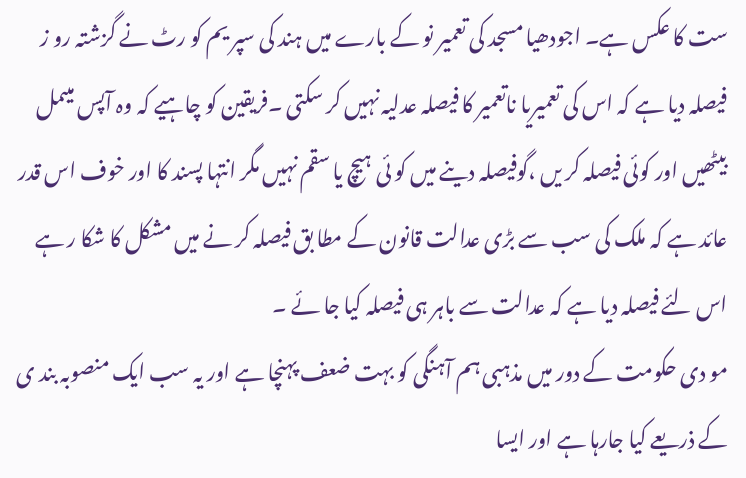ست کا عکس ہے۔ اجودھیا مسجد کی تعمیر نو کے بارے میں ہند کی سپر یم کو رٹ نے گزشتہ رو ز فیصلہ دیا ہے کہ اس کی تعمیریا ناتعمیر کا فیصلہ عدلیہ نہیں کر سکتی ۔فریقین کو چاہیے کہ وہ آپس میںمل بیٹھیں اور کوئی فیصلہ کر یں ،گوفیصلہ دینے میں کو ئی ہیچ یا سقم نہیں مگر انتہا پسند کا اور خوف اس قدر عائد ہے کہ ملک کی سب سے بڑی عدالت قانون کے مطا بق فیصلہ کر نے میں مشکل کا شکا ر ہے اس لئے فیصلہ دیا ہے کہ عدالت سے باہر ہی فیصلہ کیا جا ئے ۔
مو دی حکومت کے دور میں مذہبی ہم آہنگی کو بہت ضعف پہنچا ہے اور یہ سب ایک منصوبہ بند ی کے ذریعے کیا جارہا ہے اور ایسا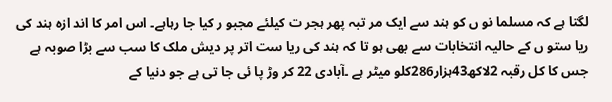لگتا ہے کہ مسلما نو ں کو ہند سے ایک مر تبہ پھر ہجر ت کیلئے مجبو ر کیا جا رہاہے۔ اس امر کا اند ازہ ہند کی ریا ستو ں کے حالیہ انتخابات سے بھی ہو تا کہ ہند کی ریا ست اتر پر دیش ملک کا سب سے بڑا صوبہ ہے جس کا کل رقبہ 2لاکھ43ہزار286کلو میٹر ہے ۔آبادی 22 کر وڑ پا ئی جا تی ہے جو دنیا کے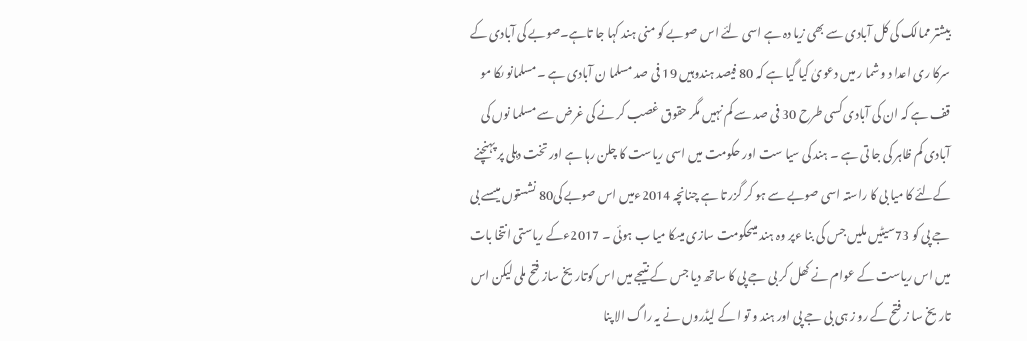بیشتر ممالک کی کل آبادی سے بھی زیا دہ ہے اسی لئے اس صوبے کو منی ہند کہا جا تاہے۔صوبے کی آبادی کے سرکا ری اعدا د وشما ر میں دعویٰ کیا گیا ہے کہ 80 فیصد ہندوہیں 19 فی صد مسلما ن آبادی ہے ۔مسلمانو ںکا مو قف ہے کہ ان کی آبادی کسی طرح 30 فی صد سے کم نہیں مگر حقوق غصب کر نے کی غرض سے مسلما نوں کی آبادی کم ظاہر کی جا تی ہے ۔ ہند کی سیا ست اور حکومت میں اسی ریاست کا چلن رہا ہے اور تخت دہلی پر پہنچنے کےلئے کا میا بی کا راستہ اسی صوبے سے ہو کر گزر تا ہے چنانچہ 2014ءمیں اس صوبے کی80 نشستوں میںسے بی جے پی کو 73سیٹیں ملیں جس کی بنا ءپر وہ ہند میںحکومت سازی میںکا میا ب ہوئی ۔ 2017ءکے ریاستی انتخا بات میں اس ریاست کے عوام نے کھل کر بی جے پی کا ساتھ دیا جس کے نتیجے میں اس کوتاریخ ساز فتح ملی لیکن اس تاریخ سا ز فتح کے رو ز ہی بی جے پی اور ہند و تو ا کے لیڈروں نے یہ راگ الا پنا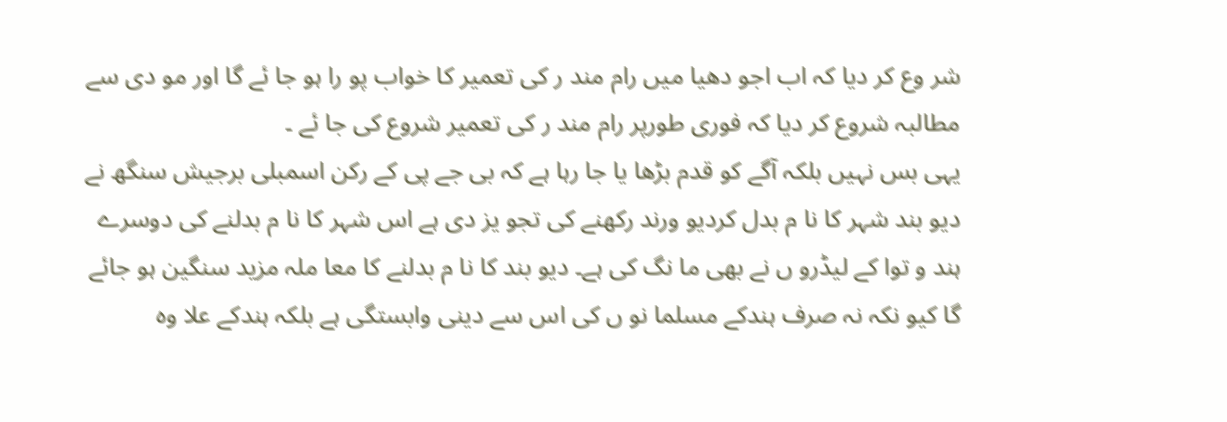شر وع کر دیا کہ اب اجو دھیا میں رام مند ر کی تعمیر کا خواب پو را ہو جا ئے گا اور مو دی سے مطالبہ شروع کر دیا کہ فوری طورپر رام مند ر کی تعمیر شروع کی جا ئے ۔
یہی بس نہیں بلکہ آگے کو قدم بڑھا یا جا رہا ہے کہ بی جے پی کے رکن اسمبلی برجیش سنگھ نے دیو بند شہر کا نا م بدل کردیو ورند رکھنے کی تجو یز دی ہے اس شہر کا نا م بدلنے کی دوسرے ہند و توا کے لیڈرو ں نے بھی ما نگ کی ہے۔ دیو بند کا نا م بدلنے کا معا ملہ مزید سنگین ہو جائے گا کیو نکہ نہ صرف ہندکے مسلما نو ں کی اس سے دینی وابستگی ہے بلکہ ہندکے علا وہ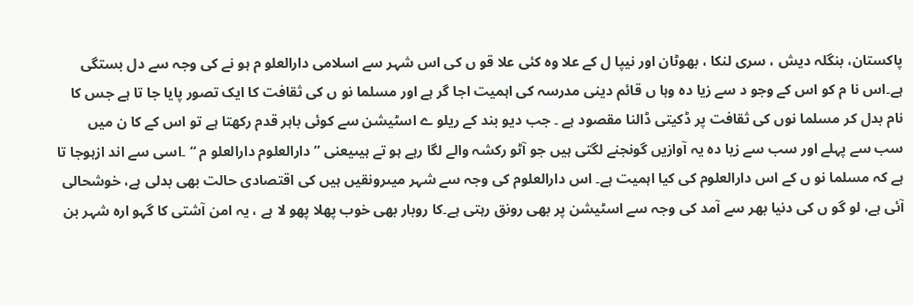پاکستان، بنگلہ دیش ، سری لنکا ، بھوٹان اور نیپا ل کے علا وہ کئی علا قو ں کی اس شہر سے اسلامی دارالعلو م ہو نے کی وجہ سے دل بستگی ہے۔اس نا م کو اس کے وجو د سے زیا دہ وہا ں قائم دینی مدرسہ کی اہمیت اجا گر ہے اور مسلما نو ں کی ثقافت کا ایک تصور پایا جا تا ہے جس کا نام بدل کر مسلما نوں کی ثقافت پر ڈکیتی ڈالنا مقصود ہے ۔ جب دیو بند کے ریلو ے اسٹیشن سے کوئی باہر قدم رکھتا ہے تو اس کے کا ن میں سب سے پہلے اور سب سے زیا دہ یہ آوازیں گونجنے لگتی ہیں جو آٹو رکشہ والے لگا رہے ہو تے ہیںیعنی ” دارالعلوم دارالعلو م “ ۔اسی سے اند ازہوجا تا ہے کہ مسلما نو ں کے اس دارالعلوم کی کیا اہمیت ہے۔ اس دارالعلوم کی وجہ سے شہر میںرونقیں ہیں کی اقتصادی حالت بھی بدلی ہے، خوشحالی آئی ہے، لو گو ں کی دنیا بھر سے آمد کی وجہ سے اسٹیشن پر بھی رونق رہتی ہے۔کا روبار بھی خوب پھلا پھو لا ہے ، یہ امن آشتی کا گہو ارہ شہر بن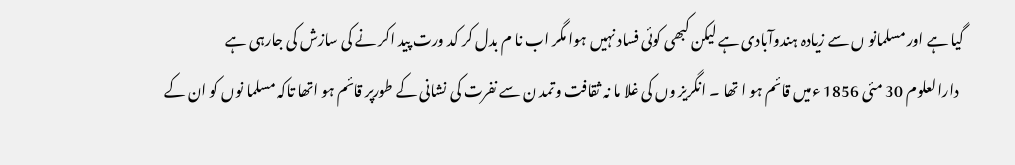گیا ہے اور مسلمانو ں سے زیادہ ہندوآبادی ہے لیکن کبھی کوئی فساد نہیں ہوا مگر اب نا م بدل کر کد ورت پید اکر نے کی سازش کی جارہی ہے
  دارالعلوم 30 مئی 1856 ءمیں قائم ہو ا تھا ۔ انگریز وں کی غلا ما نہ ثقافت وتمد ن سے نفرت کی نشانی کے طورپر قائم ہو اتھا تاکہ مسلما نوں کو ان کے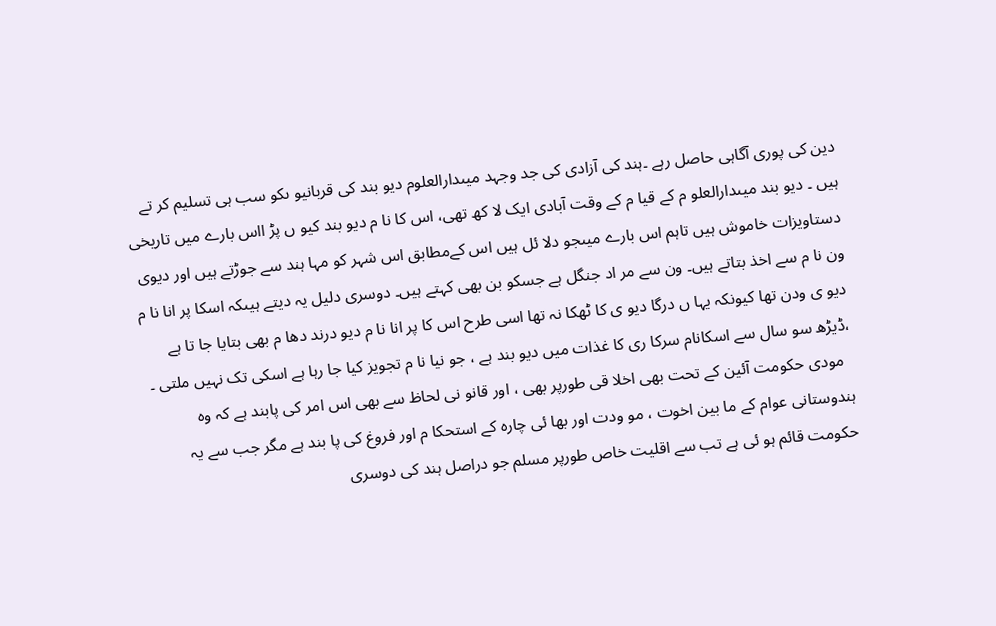دین کی پوری آگاہی حاصل رہے ۔ہند کی آزادی کی جد وجہد میںدارالعلوم دیو بند کی قربانیو ںکو سب ہی تسلیم کر تے ہیں ۔ دیو بند میںدارالعلو م کے قیا م کے وقت آبادی ایک لا کھ تھی، اس کا نا م دیو بند کیو ں پڑ ااس بارے میں تاریخی دستاویزات خاموش ہیں تاہم اس بارے میںجو دلا ئل ہیں اس کےمطابق اس شہر کو مہا ہند سے جوڑتے ہیں اور دیوی ون نا م سے اخذ بتاتے ہیں۔ ون سے مر اد جنگل ہے جسکو بن بھی کہتے ہیں۔ دوسری دلیل یہ دیتے ہیںکہ اسکا پر انا نا م دیو ی ودن تھا کیونکہ یہا ں درگا دیو ی کا ٹھکا نہ تھا اسی طرح اس کا پر انا نا م دیو درند دھا م بھی بتایا جا تا ہے ،ڈیڑھ سو سال سے اسکانام سرکا ری کا غذات میں دیو بند ہے ، جو نیا نا م تجویز کیا جا رہا ہے اسکی تک نہیں ملتی ۔
  مودی حکومت آئین کے تحت بھی اخلا قی طورپر بھی ، اور قانو نی لحاظ سے بھی اس امر کی پابند ہے کہ وہ ہندوستانی عوام کے ما بین اخوت ، مو ودت اور بھا ئی چارہ کے استحکا م اور فروغ کی پا بند ہے مگر جب سے یہ حکومت قائم ہو ئی ہے تب سے اقلیت خاص طورپر مسلم جو دراصل ہند کی دوسری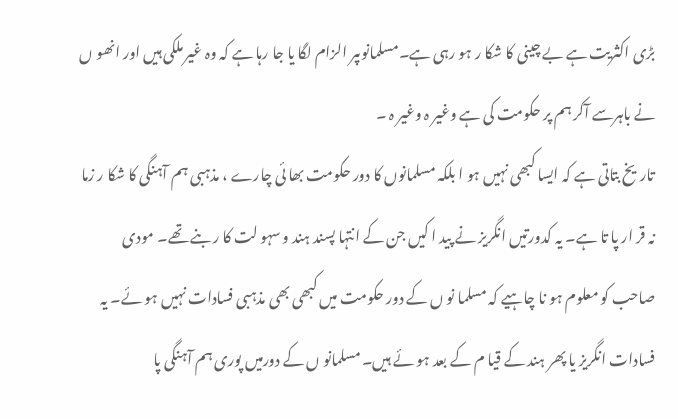بڑی اکثریت ہے بے چینی کا شکا ر ہو رہی ہے۔مسلمانوںپر الزام لگا یا جا رہا ہے کہ وہ غیر ملکی ہیں اور انھو ں نے باہرسے آکر ہم پر حکومت کی ہے وغیر ہ وغیر ہ ۔
تاریخ بتاتی ہے کہ ایسا کبھی نہیں ہو ا بلکہ مسلمانوں کا دور حکومت بھا ئی چارے ، مذہبی ہم آہنگی کا شکا ر زما نہ قر ار پا تا ہے۔ یہ کدورتیں انگریز نے پید ا کیں جن کے انتہا پسند ہند و سہو لت کا ر بنے تھے۔ مودی صاحب کو معلوم ہو نا چاہیے کہ مسلما نو ں کے دور حکومت میں کبھی بھی مذہبی فسادات نہیں ہو ئے۔ یہ فسادات انگریز یا پھر ہند کے قیا م کے بعد ہو ئے ہیں۔ مسلمانو ں کے دورمیں پوری ہم آہنگی پا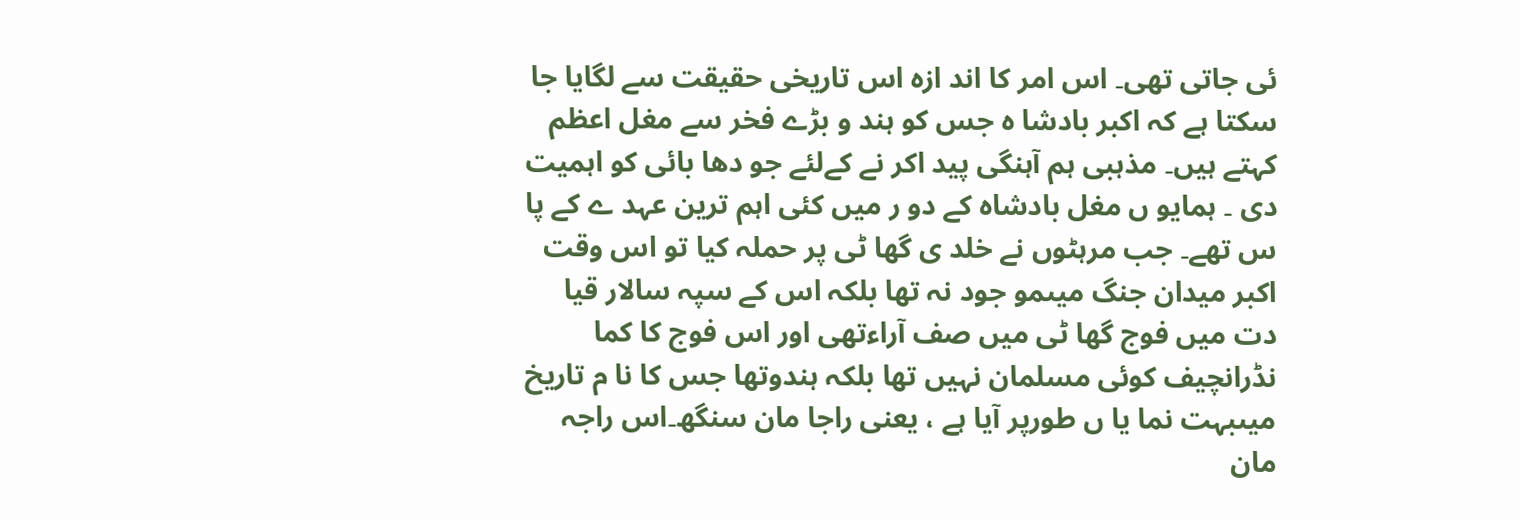ئی جاتی تھی۔ اس امر کا اند ازہ اس تاریخی حقیقت سے لگایا جا سکتا ہے کہ اکبر بادشا ہ جس کو ہند و بڑے فخر سے مغل اعظم کہتے ہیں۔ مذہبی ہم آہنگی پید اکر نے کےلئے جو دھا بائی کو اہمیت دی ۔ ہمایو ں مغل بادشاہ کے دو ر میں کئی اہم ترین عہد ے کے پا س تھے۔ جب مرہٹوں نے خلد ی گھا ٹی پر حملہ کیا تو اس وقت اکبر میدان جنگ میںمو جود نہ تھا بلکہ اس کے سپہ سالار قیا دت میں فوج گھا ٹی میں صف آراءتھی اور اس فوج کا کما نڈرانچیف کوئی مسلمان نہیں تھا بلکہ ہندوتھا جس کا نا م تاریخ میںبہت نما یا ں طورپر آیا ہے ، یعنی راجا مان سنگھ۔اس راجہ مان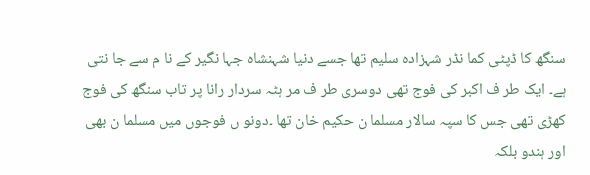سنگھ کا ڈپٹی کما نڈر شہزادہ سلیم تھا جسے دنیا شہنشاہ جہا نگیر کے نا م سے جا نتی ہے۔ ایک طر ف اکبر کی فوج تھی دوسری طر ف مر ہٹہ سردار رانا پر تاب سنگھ کی فوج کھڑی تھی جس کا سپہ سالار مسلما ن حکیم خان تھا ۔دونو ں فوجوں میں مسلما ن بھی اور ہندو بلکہ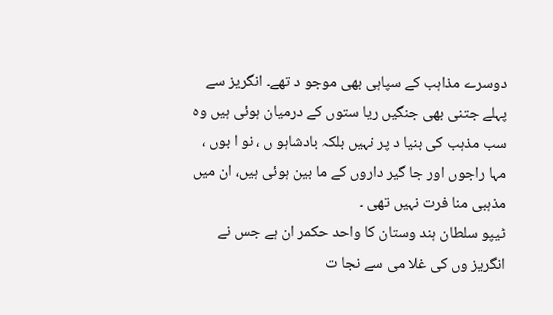دوسرے مذاہب کے سپاہی بھی موجو د تھے۔ انگریز سے پہلے جتنی بھی جنگیں ریا ستوں کے درمیان ہوئی ہیں وہ سب مذہب کی بنیا د پر نہیں بلکہ بادشاہو ں ، نو ا بوں ، مہا راجوں اور جا گیر داروں کے ما بین ہوئی ہیں، ان میں مذہبی منا فرت نہیں تھی ۔
ٹیپو سلطان ہند وستان کا واحد حکمر ان ہے جس نے انگریز وں کی غلا می سے نجا ت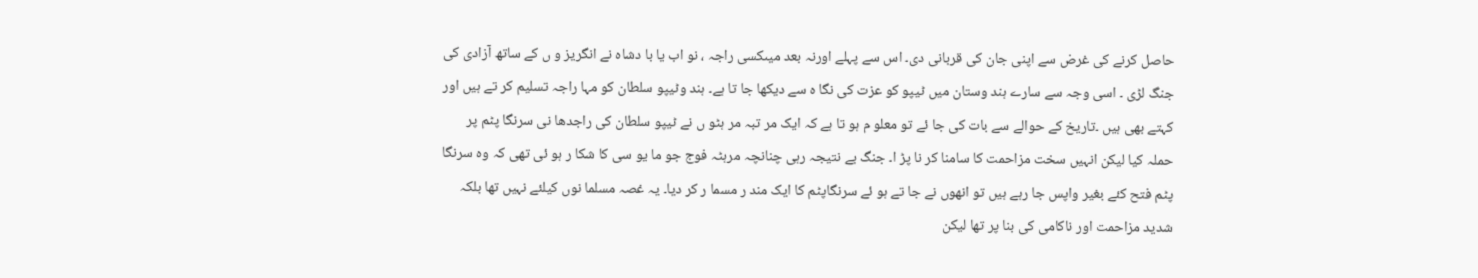حاصل کرنے کی غرض سے اپنی جان کی قربانی دی۔ اس سے پہلے اورنہ بعد میںکسی راجہ ، نو اب یا با دشاہ نے انگریز و ں کے ساتھ آزادی کی جنگ لڑی ۔ اسی وجہ سے سارے ہند وستان میں ٹیپو کو عزت کی نگا ہ سے دیکھا جا تا ہے۔ ہند وٹیپو سلطان کو مہا راجہ تسلیم کر تے ہیں اور کہتے بھی ہیں ۔تاریخ کے حوالے سے بات کی جا ئے تو معلو م ہو تا ہے کہ ایک مر تبہ مر ہٹو ں نے ٹیپو سلطان کی راجدھا نی سرنگا پٹم پر حملہ کیا لیکن انہیں سخت مزاحمت کا سامنا کر نا پڑ ا۔ جنگ بے نتیجہ رہی چنانچہ مرہٹہ فوج جو ما یو سی کا شکا ر ہو ئی تھی کہ وہ سرنگا پٹم فتح کئے بغیر واپس جا رہے ہیں تو انھوں نے جا تے ہو ئے سرنگاپٹم کا ایک مند ر مسما ر کر دیا۔ یہ غصہ مسلما نوں کیلئے نہیں تھا بلکہ شدید مزاحمت اور ناکامی کی بنا پر تھا لیکن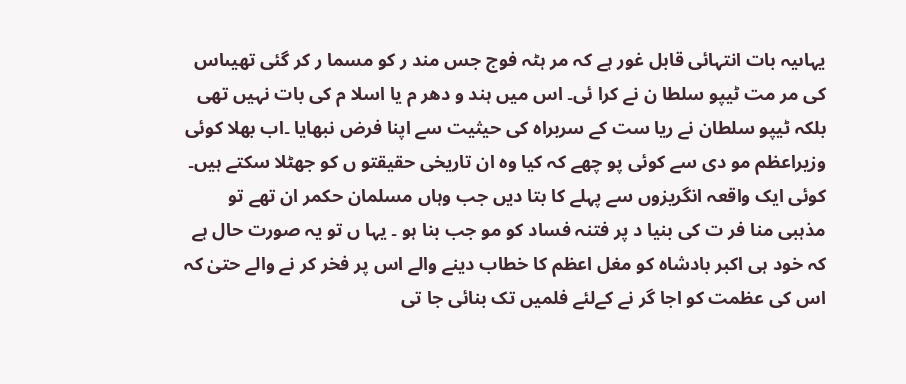یہاںیہ بات انتہائی قابل غور ہے کہ مر ہٹہ فوج جس مند ر کو مسما ر کر گئی تھیںاس کی مر مت ٹیپو سلطا ن نے کرا ئی۔ اس میں ہند و دھر م یا اسلا م کی بات نہیں تھی بلکہ ٹیپو سلطان نے ریا ست کے سربراہ کی حیثیت سے اپنا فرض نبھایا ۔اب بھلا کوئی وزیراعظم مو دی سے کوئی پو چھے کہ کیا وہ ان تاریخی حقیقتو ں کو جھٹلا سکتے ہیں۔ کوئی ایک واقعہ انگریزوں سے پہلے کا بتا دیں جب وہاں مسلمان حکمر ان تھے تو مذہبی منا فر ت کی بنیا د پر فتنہ فساد کو مو جب بنا ہو ۔ یہا ں تو یہ صورت حال ہے کہ خود ہی اکبر بادشاہ کو مغل اعظم کا خطاب دینے والے اس پر فخر کر نے والے حتیٰ کہ اس کی عظمت کو اجا گر نے کےلئے فلمیں تک بنائی جا تی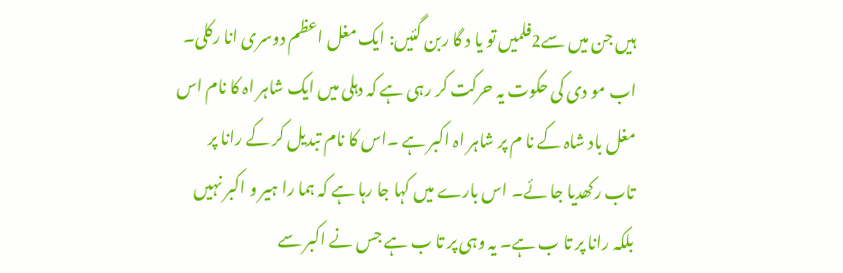ہیں جن میں سے2فلمیں تو یا د گا ربن گئیں: ایک مغل اعظم دوسری انا رکلی۔ اب مو دی کی حکوت یہ حرکت کر رہی ہے کہ دہلی میں ایک شاہر اہ کا نام اس مغل باد شاہ کے نا م پر شاہر اہ اکبر ہے ۔اس کا نام تبدیل کر کے رانا پر تاب رکھدیا جا ئے۔ اس بارے میں کہا جا رہا ہے کہ ہما را ہیر و اکبر نہیں بلکہ رانا پر تا ب ہے۔ یہ وہی پر تا ب ہے جس نے اکبر سے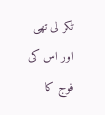ٹکر لی تھی اور اس کی فوج کا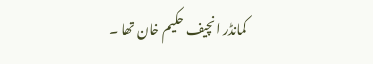کمانڈر انچیف حکیم خان تھا ۔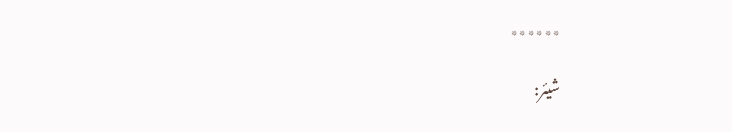٭٭٭٭٭٭

شیئر: